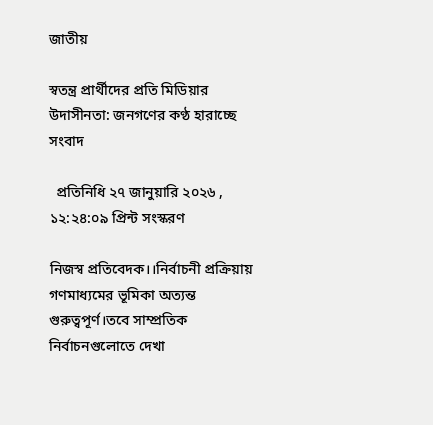জাতীয়

স্বতন্ত্র প্রার্থীদের প্রতি মিডিয়ার উদাসীনতা: জনগণের কণ্ঠ হারাচ্ছে সংবাদ

  প্রতিনিধি ২৭ জানুয়ারি ২০২৬ , ১২:২৪:০৯ প্রিন্ট সংস্করণ

নিজস্ব প্রতিবেদক।।নির্বাচনী প্রক্রিয়ায় গণমাধ্যমের ভূমিকা অত্যন্ত গুরুত্বপূর্ণ।তবে সাম্প্রতিক নির্বাচনগুলোতে দেখা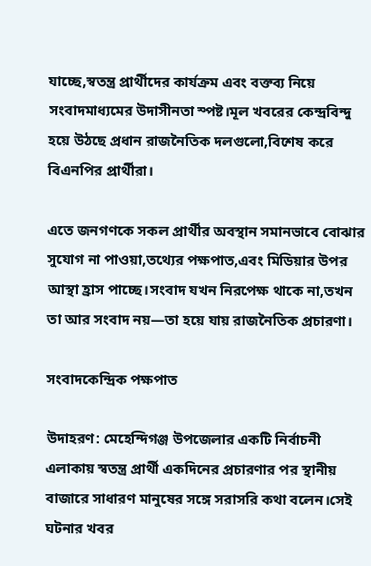যাচ্ছে,স্বতন্ত্র প্রার্থীদের কার্যক্রম এবং বক্তব্য নিয়ে সংবাদমাধ্যমের উদাসীনতা স্পষ্ট।মূল খবরের কেন্দ্রবিন্দু হয়ে উঠছে প্রধান রাজনৈতিক দলগুলো,বিশেষ করে বিএনপির প্রার্থীরা।

এতে জনগণকে সকল প্রার্থীর অবস্থান সমানভাবে বোঝার সুযোগ না পাওয়া,তথ্যের পক্ষপাত,এবং মিডিয়ার উপর আস্থা হ্রাস পাচ্ছে।সংবাদ যখন নিরপেক্ষ থাকে না,তখন তা আর সংবাদ নয়—তা হয়ে যায় রাজনৈতিক প্রচারণা।

সংবাদকেন্দ্রিক পক্ষপাত

উদাহরণ: মেহেন্দিগঞ্জ উপজেলার একটি নির্বাচনী এলাকায় স্বতন্ত্র প্রার্থী একদিনের প্রচারণার পর স্থানীয় বাজারে সাধারণ মানুষের সঙ্গে সরাসরি কথা বলেন।সেই ঘটনার খবর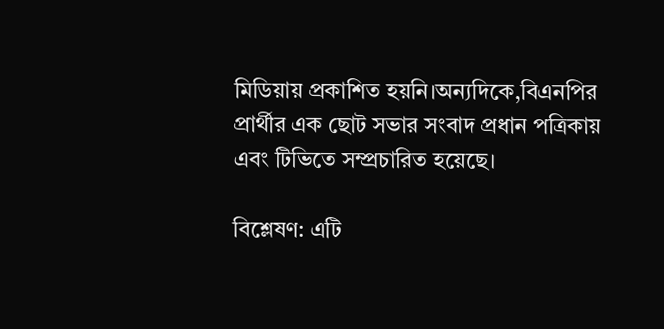মিডিয়ায় প্রকাশিত হয়নি।অন্যদিকে,বিএনপির প্রার্থীর এক ছোট সভার সংবাদ প্রধান পত্রিকায় এবং টিভিতে সম্প্রচারিত হয়েছে।

বিশ্লেষণ: এটি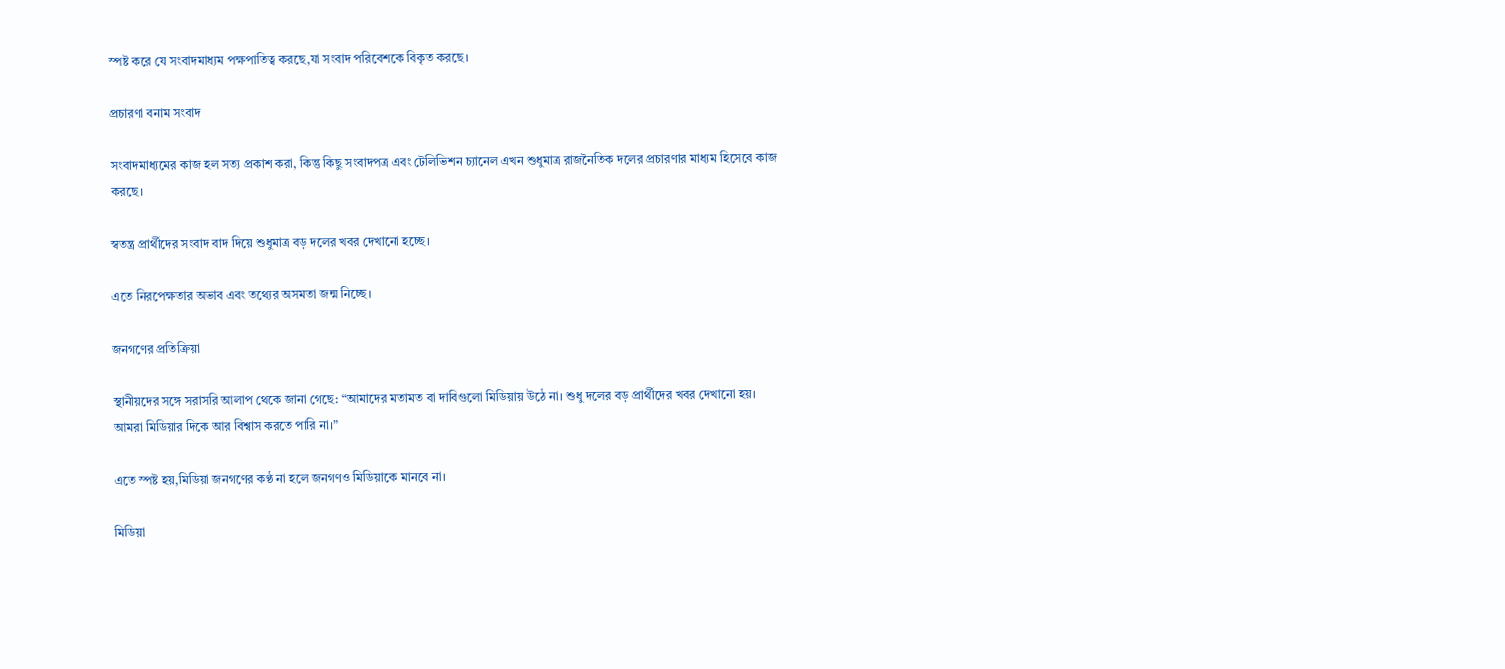স্পষ্ট করে যে সংবাদমাধ্যম পক্ষপাতিত্ব করছে,যা সংবাদ পরিবেশকে বিকৃত করছে।

প্রচারণা বনাম সংবাদ

সংবাদমাধ্যমের কাজ হল সত্য প্রকাশ করা, কিন্তু কিছু সংবাদপত্র এবং টেলিভিশন চ্যানেল এখন শুধুমাত্র রাজনৈতিক দলের প্রচারণার মাধ্যম হিসেবে কাজ করছে।

স্বতন্ত্র প্রার্থীদের সংবাদ বাদ দিয়ে শুধুমাত্র বড় দলের খবর দেখানো হচ্ছে।

এতে নিরপেক্ষতার অভাব এবং তথ্যের অসমতা জন্ম নিচ্ছে।

জনগণের প্রতিক্রিয়া

স্থানীয়দের সঙ্গে সরাসরি আলাপ থেকে জানা গেছে: “আমাদের মতামত বা দাবিগুলো মিডিয়ায় উঠে না। শুধু দলের বড় প্রার্থীদের খবর দেখানো হয়। আমরা মিডিয়ার দিকে আর বিশ্বাস করতে পারি না।”

এতে স্পষ্ট হয়,মিডিয়া জনগণের কণ্ঠ না হলে জনগণও মিডিয়াকে মানবে না।

মিডিয়া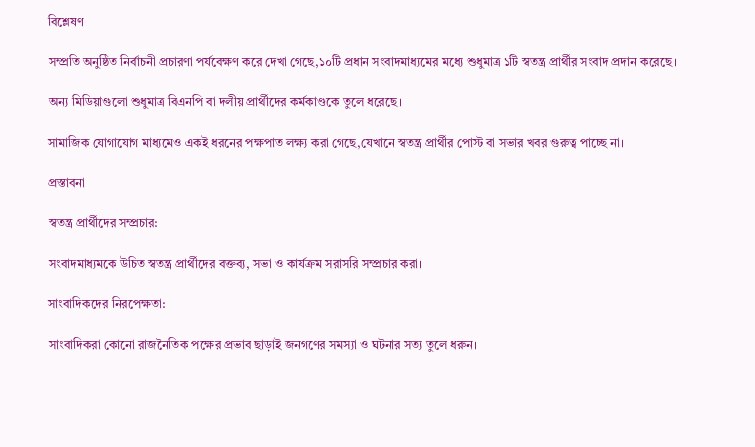বিশ্লেষণ

সম্প্রতি অনুষ্ঠিত নির্বাচনী প্রচারণা পর্যবেক্ষণ করে দেখা গেছে,১০টি প্রধান সংবাদমাধ্যমের মধ্যে শুধুমাত্র ১টি স্বতন্ত্র প্রার্থীর সংবাদ প্রদান করেছে।

অন্য মিডিয়াগুলো শুধুমাত্র বিএনপি বা দলীয় প্রার্থীদের কর্মকাণ্ডকে তুলে ধরেছে।

সামাজিক যোগাযোগ মাধ্যমেও একই ধরনের পক্ষপাত লক্ষ্য করা গেছে,যেখানে স্বতন্ত্র প্রার্থীর পোস্ট বা সভার খবর গুরুত্ব পাচ্ছে না।

প্রস্তাবনা

স্বতন্ত্র প্রার্থীদের সম্প্রচার:

সংবাদমাধ্যমকে উচিত স্বতন্ত্র প্রার্থীদের বক্তব্য, সভা ও কার্যক্রম সরাসরি সম্প্রচার করা।

সাংবাদিকদের নিরপেক্ষতা:

সাংবাদিকরা কোনো রাজনৈতিক পক্ষের প্রভাব ছাড়াই জনগণের সমস্যা ও ঘটনার সত্য তুলে ধরুন।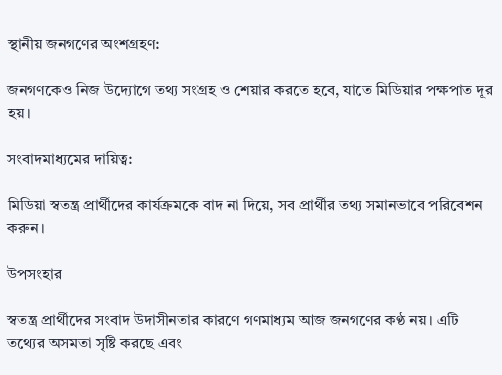স্থানীয় জনগণের অংশগ্রহণ:

জনগণকেও নিজ উদ্যোগে তথ্য সংগ্রহ ও শেয়ার করতে হবে, যাতে মিডিয়ার পক্ষপাত দূর হয়।

সংবাদমাধ্যমের দায়িত্ব:

মিডিয়া স্বতন্ত্র প্রার্থীদের কার্যক্রমকে বাদ না দিয়ে, সব প্রার্থীর তথ্য সমানভাবে পরিবেশন করুন।

উপসংহার

স্বতন্ত্র প্রার্থীদের সংবাদ উদাসীনতার কারণে গণমাধ্যম আজ জনগণের কণ্ঠ নয়। এটি তথ্যের অসমতা সৃষ্টি করছে এবং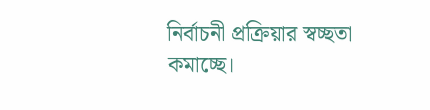নির্বাচনী প্রক্রিয়ার স্বচ্ছতা কমাচ্ছে।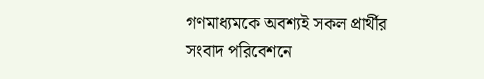গণমাধ্যমকে অবশ্যই সকল প্রার্থীর সংবাদ পরিবেশনে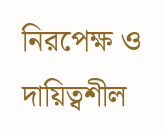নিরপেক্ষ ও দায়িত্বশীল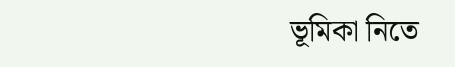ভূমিকা নিতে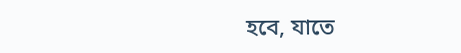হবে, যাতে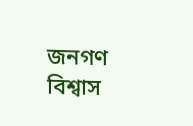জনগণ বিশ্বাস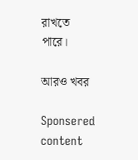রাখতে পারে।

আরও খবর

Sponsered content